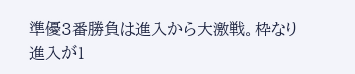準優3番勝負は進入から大激戦。枠なり進入が1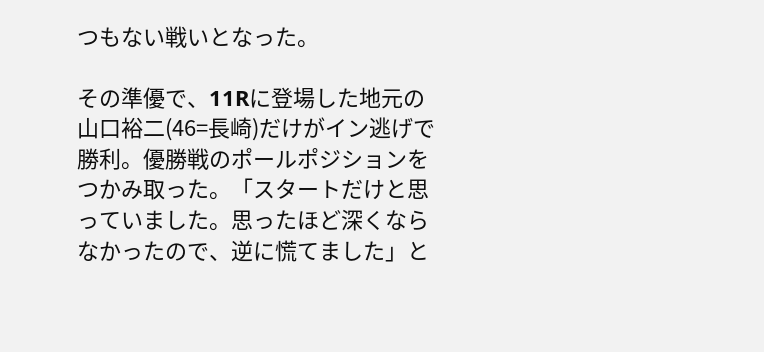つもない戦いとなった。

その準優で、11Rに登場した地元の山口裕二(46=長崎)だけがイン逃げで勝利。優勝戦のポールポジションをつかみ取った。「スタートだけと思っていました。思ったほど深くならなかったので、逆に慌てました」と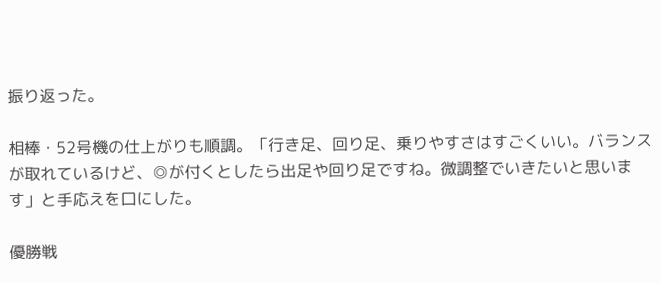振り返った。

相棒・52号機の仕上がりも順調。「行き足、回り足、乗りやすさはすごくいい。バランスが取れているけど、◎が付くとしたら出足や回り足ですね。微調整でいきたいと思います」と手応えを口にした。

優勝戦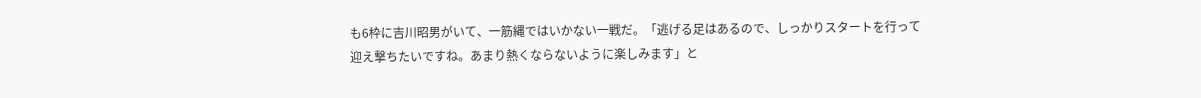も6枠に吉川昭男がいて、一筋縄ではいかない一戦だ。「逃げる足はあるので、しっかりスタートを行って迎え撃ちたいですね。あまり熱くならないように楽しみます」と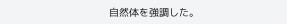自然体を強調した。